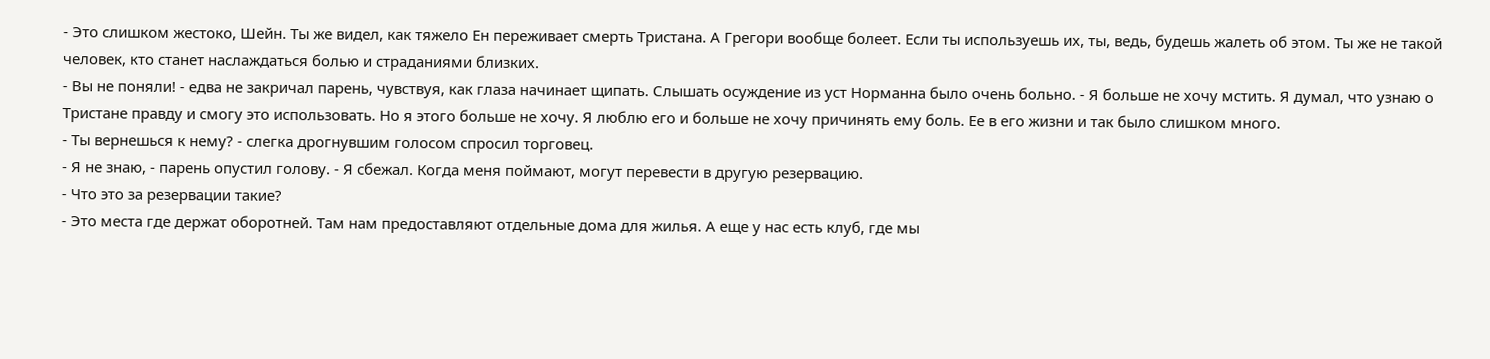- Это слишком жестоко, Шейн. Ты же видел, как тяжело Ен переживает смерть Тристана. А Грегори вообще болеет. Если ты используешь их, ты, ведь, будешь жалеть об этом. Ты же не такой человек, кто станет наслаждаться болью и страданиями близких.
- Вы не поняли! - едва не закричал парень, чувствуя, как глаза начинает щипать. Слышать осуждение из уст Норманна было очень больно. - Я больше не хочу мстить. Я думал, что узнаю о Тристане правду и смогу это использовать. Но я этого больше не хочу. Я люблю его и больше не хочу причинять ему боль. Ее в его жизни и так было слишком много.
- Ты вернешься к нему? - слегка дрогнувшим голосом спросил торговец.
- Я не знаю, - парень опустил голову. - Я сбежал. Когда меня поймают, могут перевести в другую резервацию.
- Что это за резервации такие?
- Это места где держат оборотней. Там нам предоставляют отдельные дома для жилья. А еще у нас есть клуб, где мы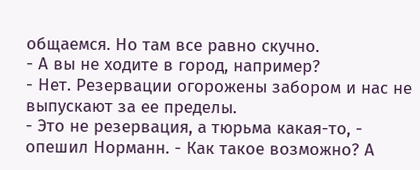общаемся. Но там все равно скучно.
- А вы не ходите в город, например?
- Нет. Резервации огорожены забором и нас не выпускают за ее пределы.
- Это не резервация, а тюрьма какая-то, - опешил Норманн. - Как такое возможно? А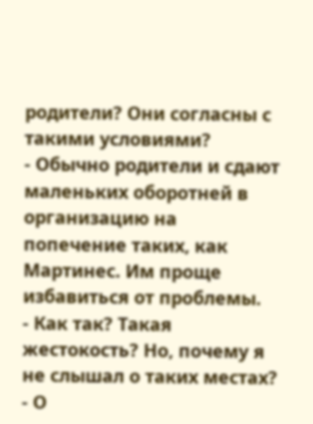родители? Они согласны с такими условиями?
- Обычно родители и сдают маленьких оборотней в организацию на попечение таких, как Мартинес. Им проще избавиться от проблемы.
- Как так? Такая жестокость? Но, почему я не слышал о таких местах?
- О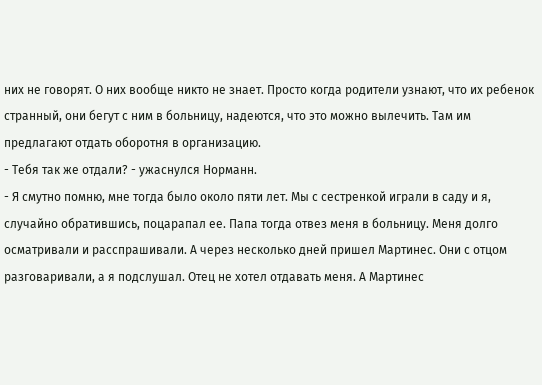них не говорят. О них вообще никто не знает. Просто когда родители узнают, что их ребенок странный, они бегут с ним в больницу, надеются, что это можно вылечить. Там им предлагают отдать оборотня в организацию.
- Тебя так же отдали? - ужаснулся Норманн.
- Я смутно помню, мне тогда было около пяти лет. Мы с сестренкой играли в саду и я, случайно обратившись, поцарапал ее. Папа тогда отвез меня в больницу. Меня долго осматривали и расспрашивали. А через несколько дней пришел Мартинес. Они с отцом разговаривали, а я подслушал. Отец не хотел отдавать меня. А Мартинес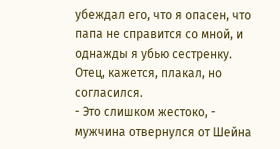убеждал его, что я опасен, что папа не справится со мной, и однажды я убью сестренку. Отец, кажется, плакал, но согласился.
- Это слишком жестоко, - мужчина отвернулся от Шейна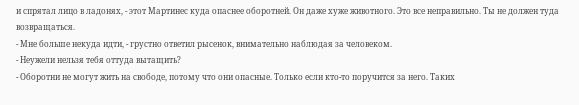и спрятал лицо в ладонях, - этот Мартинес куда опаснее оборотней. Он даже хуже животного. Это все неправильно. Ты не должен туда возвращаться.
- Мне больше некуда идти, - грустно ответил рысенок, внимательно наблюдая за человеком.
- Неужели нельзя тебя оттуда вытащить?
- Оборотни не могут жить на свободе, потому что они опасные. Только если кто-то поручится за него. Таких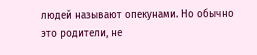людей называют опекунами. Но обычно это родители, не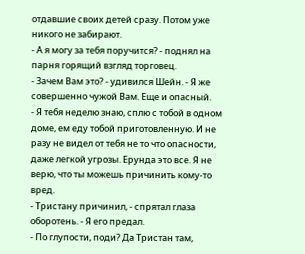отдавшие своих детей сразу. Потом уже никого не забирают.
- А я могу за тебя поручится? - поднял на парня горящий взгляд торговец.
- Зачем Вам это? - удивился Шейн. - Я же совершенно чужой Вам. Еще и опасный.
- Я тебя неделю знаю, сплю с тобой в одном доме, ем еду тобой приготовленную. И не разу не видел от тебя не то что опасности, даже легкой угрозы. Ерунда это все. Я не верю, что ты можешь причинить кому-то вред.
- Тристану причинил, - спрятал глаза оборотень. - Я его предал.
- По глупости, поди? Да Тристан там,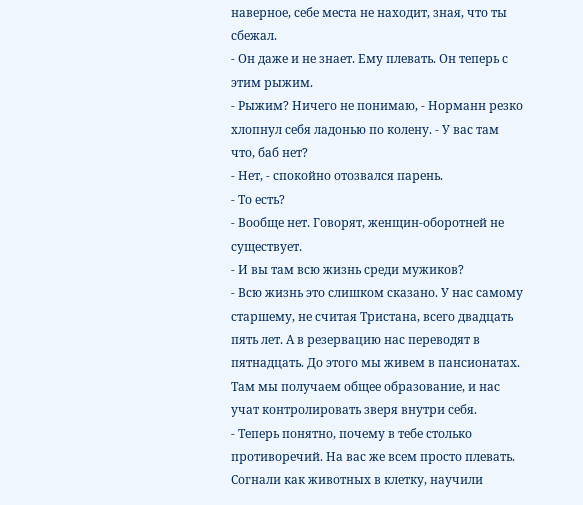наверное, себе места не находит, зная, что ты сбежал.
- Он даже и не знает. Ему плевать. Он теперь с этим рыжим.
- Рыжим? Ничего не понимаю, - Норманн резко хлопнул себя ладонью по колену. - У вас там что, баб нет?
- Нет, - спокойно отозвался парень.
- То есть?
- Вообще нет. Говорят, женщин-оборотней не существует.
- И вы там всю жизнь среди мужиков?
- Всю жизнь это слишком сказано. У нас самому старшему, не считая Тристана, всего двадцать пять лет. А в резервацию нас переводят в пятнадцать. До этого мы живем в пансионатах. Там мы получаем общее образование, и нас учат контролировать зверя внутри себя.
- Теперь понятно, почему в тебе столько противоречий. На вас же всем просто плевать. Согнали как животных в клетку, научили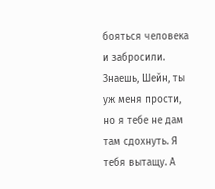бояться человека и забросили. Знаешь, Шейн, ты уж меня прости, но я тебе не дам там сдохнуть. Я тебя вытащу. А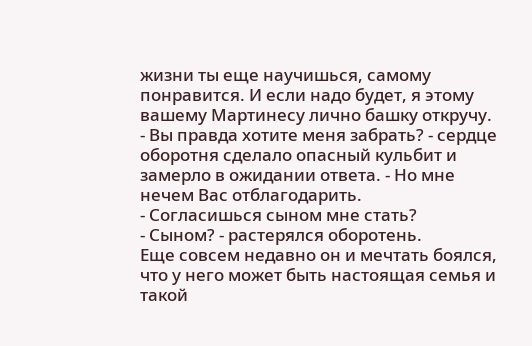жизни ты еще научишься, самому понравится. И если надо будет, я этому вашему Мартинесу лично башку откручу.
- Вы правда хотите меня забрать? - сердце оборотня сделало опасный кульбит и замерло в ожидании ответа. - Но мне нечем Вас отблагодарить.
- Согласишься сыном мне стать?
- Сыном? - растерялся оборотень.
Еще совсем недавно он и мечтать боялся, что у него может быть настоящая семья и такой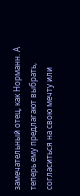замечательный отец, как Норманн. А теперь ему предлагают выбрать, согласиться на свою мечту или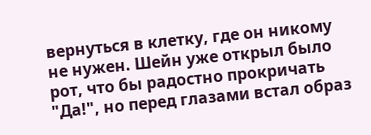вернуться в клетку, где он никому не нужен. Шейн уже открыл было рот, что бы радостно прокричать "Да!", но перед глазами встал образ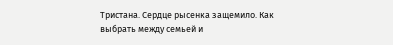Тристана. Сердце рысенка защемило. Как выбрать между семьей и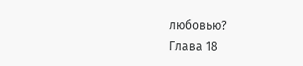любовью?
Глава 18